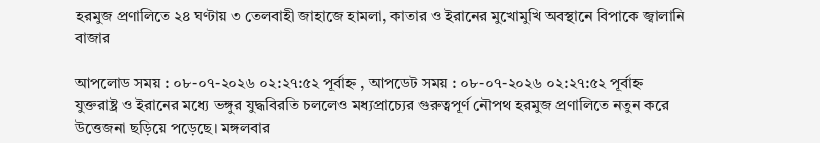হরমুজ প্রণালিতে ২৪ ঘণ্টায় ৩ তেলবাহী জাহাজে হামলা, কাতার ও ইরানের মুখোমুখি অবস্থানে বিপাকে জ্বালানি বাজার

আপলোড সময় : ০৮-০৭-২০২৬ ০২:২৭:৫২ পূর্বাহ্ন , আপডেট সময় : ০৮-০৭-২০২৬ ০২:২৭:৫২ পূর্বাহ্ন
যুক্তরাষ্ট্র ও ইরানের মধ্যে ভঙ্গুর যুদ্ধবিরতি চললেও মধ্যপ্রাচ্যের গুরুত্বপূর্ণ নৌপথ হরমুজ প্রণালিতে নতুন করে উত্তেজনা ছড়িয়ে পড়েছে। মঙ্গলবার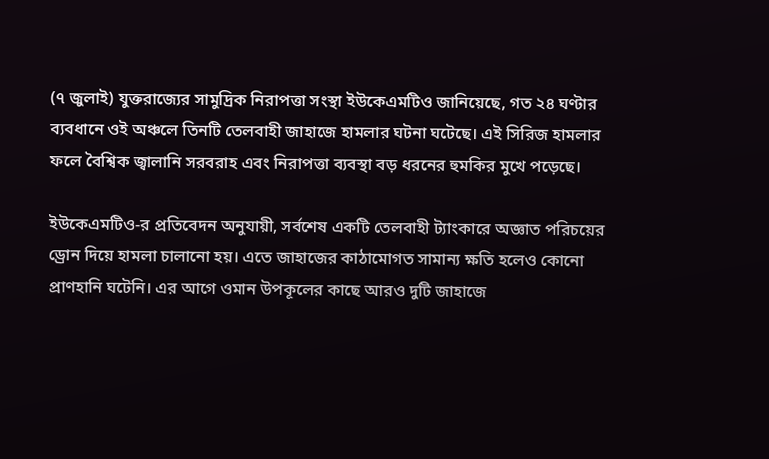(৭ জুলাই) যুক্তরাজ্যের সামুদ্রিক নিরাপত্তা সংস্থা ইউকেএমটিও জানিয়েছে, গত ২৪ ঘণ্টার ব্যবধানে ওই অঞ্চলে তিনটি তেলবাহী জাহাজে হামলার ঘটনা ঘটেছে। এই সিরিজ হামলার ফলে বৈশ্বিক জ্বালানি সরবরাহ এবং নিরাপত্তা ব্যবস্থা বড় ধরনের হুমকির মুখে পড়েছে।

ইউকেএমটিও-র প্রতিবেদন অনুযায়ী, সর্বশেষ একটি তেলবাহী ট্যাংকারে অজ্ঞাত পরিচয়ের ড্রোন দিয়ে হামলা চালানো হয়। এতে জাহাজের কাঠামোগত সামান্য ক্ষতি হলেও কোনো প্রাণহানি ঘটেনি। এর আগে ওমান উপকূলের কাছে আরও দুটি জাহাজে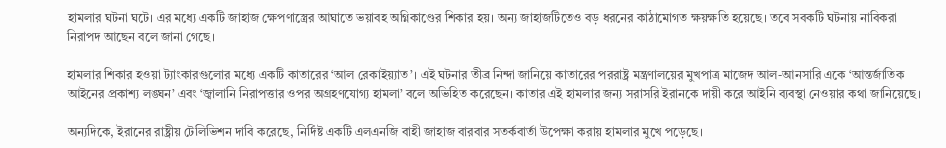হামলার ঘটনা ঘটে। এর মধ্যে একটি জাহাজ ক্ষেপণাস্ত্রের আঘাতে ভয়াবহ অগ্নিকাণ্ডের শিকার হয়। অন্য জাহাজটিতেও বড় ধরনের কাঠামোগত ক্ষয়ক্ষতি হয়েছে। তবে সবকটি ঘটনায় নাবিকরা নিরাপদ আছেন বলে জানা গেছে।

হামলার শিকার হওয়া ট্যাংকারগুলোর মধ্যে একটি কাতারের ‘আল রেকাইয়্যাত’। এই ঘটনার তীব্র নিন্দা জানিয়ে কাতারের পররাষ্ট্র মন্ত্রণালয়ের মুখপাত্র মাজেদ আল-আনসারি একে ‘আন্তর্জাতিক আইনের প্রকাশ্য লঙ্ঘন’ এবং ‘জ্বালানি নিরাপত্তার ওপর অগ্রহণযোগ্য হামলা’ বলে অভিহিত করেছেন। কাতার এই হামলার জন্য সরাসরি ইরানকে দায়ী করে আইনি ব্যবস্থা নেওয়ার কথা জানিয়েছে।

অন্যদিকে, ইরানের রাষ্ট্রীয় টেলিভিশন দাবি করেছে, নির্দিষ্ট একটি এলএনজি বাহী জাহাজ বারবার সতর্কবার্তা উপেক্ষা করায় হামলার মুখে পড়েছে।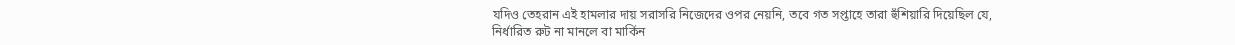যদিও তেহরান এই হামলার দায় সরাসরি নিজেদের ওপর নেয়নি, তবে গত সপ্তাহে তারা হুঁশিয়ারি দিয়েছিল যে, নির্ধারিত রুট না মানলে বা মার্কিন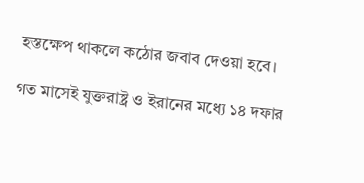হস্তক্ষেপ থাকলে কঠোর জবাব দেওয়া হবে।

গত মাসেই যুক্তরাষ্ট্র ও ইরানের মধ্যে ১৪ দফার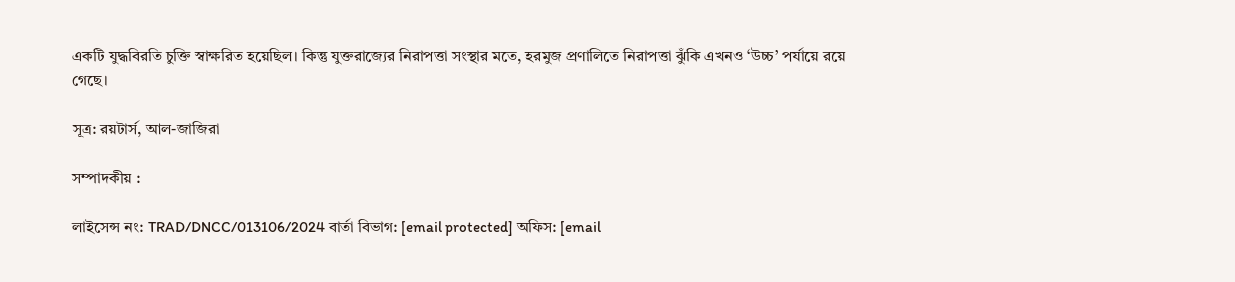একটি যুদ্ধবিরতি চুক্তি স্বাক্ষরিত হয়েছিল। কিন্তু যুক্তরাজ্যের নিরাপত্তা সংস্থার মতে, হরমুজ প্রণালিতে নিরাপত্তা ঝুঁকি এখনও ‘উচ্চ’ পর্যায়ে রয়ে গেছে।

সূত্র: রয়টার্স, আল-জাজিরা

সম্পাদকীয় :

লাইসেন্স নং: TRAD/DNCC/013106/2024 বার্তা বিভাগ: [email protected] অফিস: [email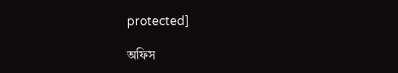protected]

অফিস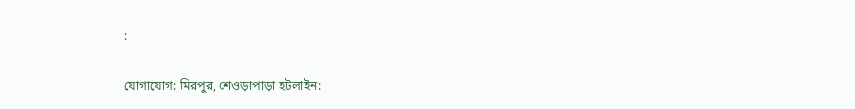:

যোগাযোগ: মিরপুর, শেওড়াপাড়া হটলাইন: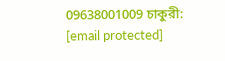09638001009 চাকুরী: [email protected]